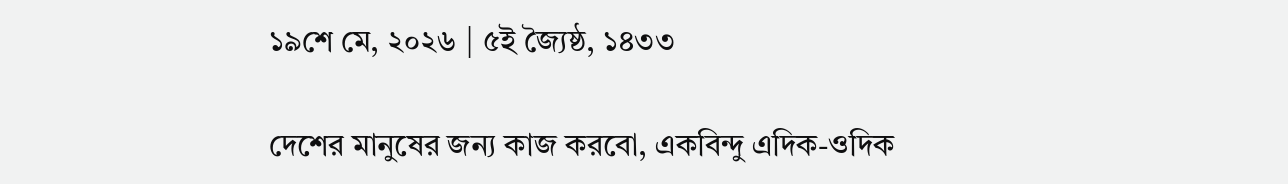১৯শে মে, ২০২৬ | ৫ই জ্যৈষ্ঠ, ১৪৩৩

দেশের মানুষের জন্য কাজ করবো, একবিন্দু এদিক-ওদিক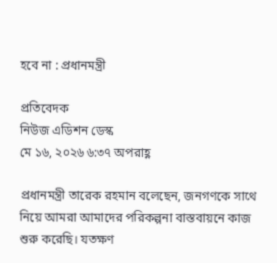হবে না : প্রধানমন্ত্রী

প্রতিবেদক
নিউজ এডিশন ডেস্ক
মে ১৬, ২০২৬ ৬:৩৭ অপরাহ্ণ

প্রধানমন্ত্রী তারেক রহমান বলেছেন, জনগণকে সাথে নিয়ে আমরা আমাদের পরিকল্পনা বাস্তবায়নে কাজ শুরু করেছি। যতক্ষণ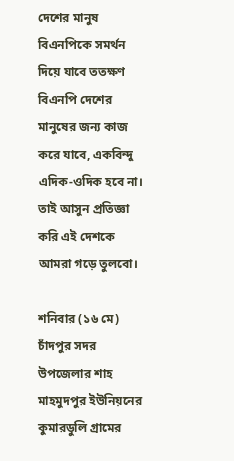দেশের মানুষ বিএনপিকে সমর্থন দিয়ে যাবে ততক্ষণ বিএনপি দেশের মানুষের জন্য কাজ করে যাবে, একবিন্দু এদিক-ওদিক হবে না। তাই আসুন প্রতিজ্ঞা করি এই দেশকে আমরা গড়ে তুলবো।

শনিবার (১৬ মে) চাঁদপুর সদর উপজেলার শাহ মাহমুদপুর ইউনিয়নের কুমারডুলি গ্রামের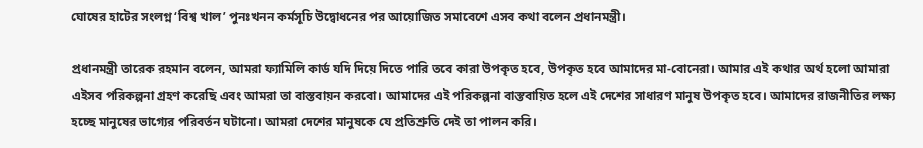ঘোষের হাটের সংলগ্ন ‘বিশ্ব খাল’ পুনঃখনন কর্মসূচি উদ্বোধনের পর আয়োজিত সমাবেশে এসব কথা বলেন প্রধানমন্ত্রী।

প্রধানমন্ত্রী তারেক রহমান বলেন, আমরা ফ্যামিলি কার্ড যদি দিয়ে দিতে পারি তবে কারা উপকৃত হবে, উপকৃত হবে আমাদের মা-বোনেরা। আমার এই কথার অর্থ হলো আমারা এইসব পরিকল্পনা গ্রহণ করেছি এবং আমরা তা বাস্তবায়ন করবো। আমাদের এই পরিকল্পনা বাস্তবায়িত হলে এই দেশের সাধারণ মানুষ উপকৃত হবে। আমাদের রাজনীতির লক্ষ্য হচ্ছে মানুষের ভাগ্যের পরিবর্তন ঘটানো। আমরা দেশের মানুষকে যে প্রতিশ্রুতি দেই তা পালন করি।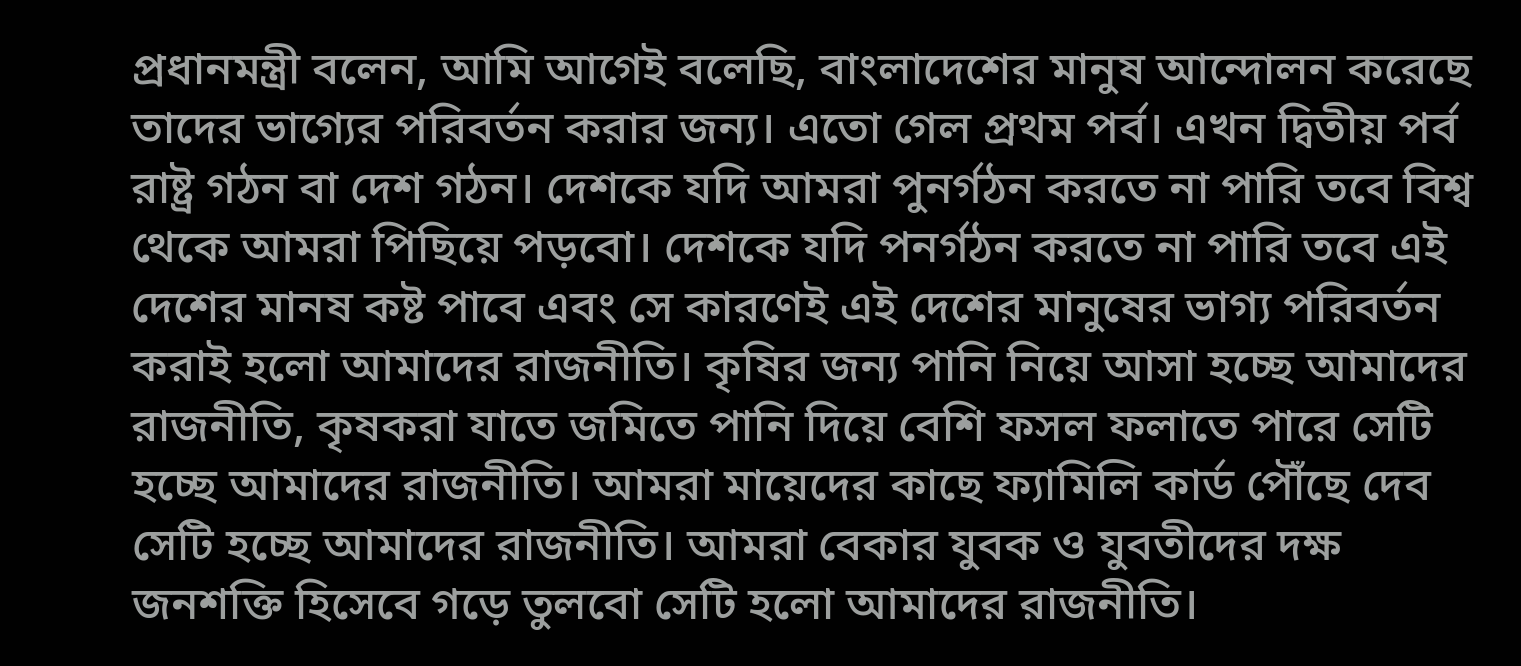প্রধানমন্ত্রী বলেন, আমি আগেই বলেছি, বাংলাদেশের মানুষ আন্দোলন করেছে তাদের ভাগ্যের পরিবর্তন করার জন্য। এতো গেল প্রথম পর্ব। এখন দ্বিতীয় পর্ব রাষ্ট্র গঠন বা দেশ গঠন। দেশকে যদি আমরা পুনর্গঠন করতে না পারি তবে বিশ্ব থেকে আমরা পিছিয়ে পড়বো। দেশকে যদি পনর্গঠন করতে না পারি তবে এই দেশের মানষ কষ্ট পাবে এবং সে কারণেই এই দেশের মানুষের ভাগ্য পরিবর্তন করাই হলো আমাদের রাজনীতি। কৃষির জন্য পানি নিয়ে আসা হচ্ছে আমাদের রাজনীতি, কৃষকরা যাতে জমিতে পানি দিয়ে বেশি ফসল ফলাতে পারে সেটি হচ্ছে আমাদের রাজনীতি। আমরা মায়েদের কাছে ফ্যামিলি কার্ড পৌঁছে দেব সেটি হচ্ছে আমাদের রাজনীতি। আমরা বেকার যুবক ও যুবতীদের দক্ষ জনশক্তি হিসেবে গড়ে তুলবো সেটি হলো আমাদের রাজনীতি।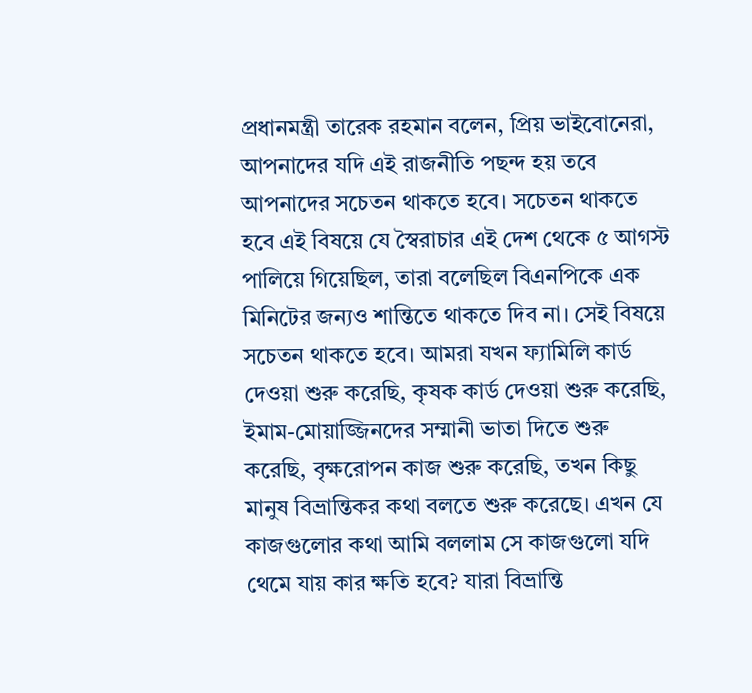প্রধানমন্ত্রী তারেক রহমান বলেন, প্রিয় ভাইবোনেরা, আপনাদের যদি এই রাজনীতি পছন্দ হয় তবে আপনাদের সচেতন থাকতে হবে। সচেতন থাকতে হবে এই বিষয়ে যে স্বৈরাচার এই দেশ থেকে ৫ আগস্ট পালিয়ে গিয়েছিল, তারা বলেছিল বিএনপিকে এক মিনিটের জন্যও শান্তিতে থাকতে দিব না। সেই বিষয়ে সচেতন থাকতে হবে। আমরা যখন ফ্যামিলি কার্ড দেওয়া শুরু করেছি, কৃষক কার্ড দেওয়া শুরু করেছি, ইমাম-মোয়াজ্জিনদের সম্মানী ভাতা দিতে শুরু করেছি, বৃক্ষরোপন কাজ শুরু করেছি, তখন কিছু মানুষ বিভ্রান্তিকর কথা বলতে শুরু করেছে। এখন যে কাজগুলোর কথা আমি বললাম সে কাজগুলো যদি থেমে যায় কার ক্ষতি হবে? যারা বিভ্রান্তি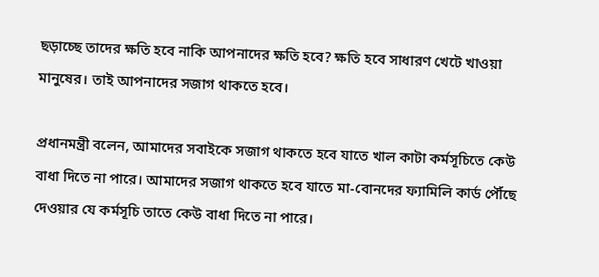ছড়াচ্ছে তাদের ক্ষতি হবে নাকি আপনাদের ক্ষতি হবে? ক্ষতি হবে সাধারণ খেটে খাওয়া মানুষের। তাই আপনাদের সজাগ থাকতে হবে।

প্রধানমন্ত্রী বলেন, আমাদের সবাইকে সজাগ থাকতে হবে যাতে খাল কাটা কর্মসূচিতে কেউ বাধা দিতে না পারে। আমাদের সজাগ থাকতে হবে যাতে মা-বোনদের ফ্যামিলি কার্ড পৌঁছে দেওয়ার যে কর্মসূচি তাতে কেউ বাধা দিতে না পারে।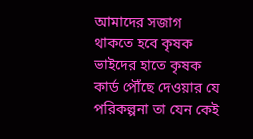আমাদের সজাগ থাকতে হবে কৃষক ভাইদের হাতে কৃষক কার্ড পৌঁছে দেওয়ার যে পরিকল্পনা তা যেন কেই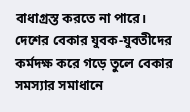বাধাগ্রস্ত করতে না পারে। দেশের বেকার যুবক-যুবতীদের কর্মদক্ষ করে গড়ে তুলে বেকার সমস্যার সমাধানে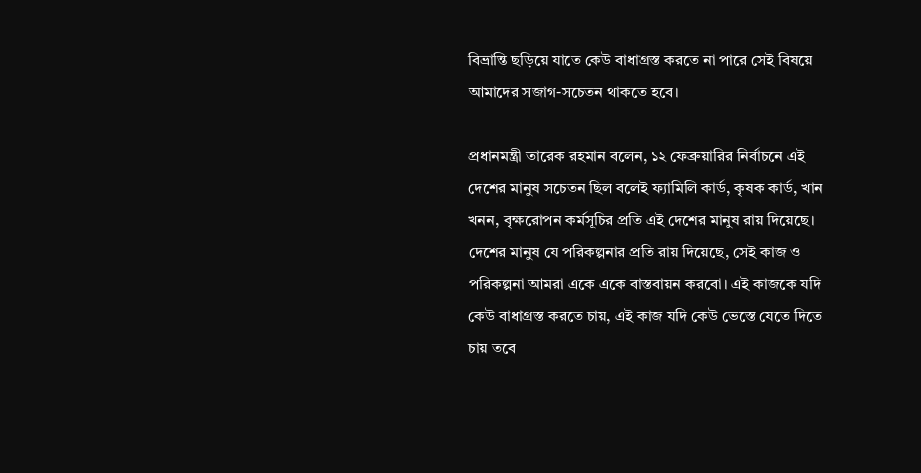বিভ্রান্তি ছড়িয়ে যাতে কেউ বাধাগ্রস্ত করতে না পারে সেই বিষয়ে আমাদের সজাগ-সচেতন থাকতে হবে।

প্রধানমন্ত্রী তারেক রহমান বলেন, ১২ ফেব্রুয়ারির নির্বাচনে এই দেশের মানুষ সচেতন ছিল বলেই ফ্যামিলি কার্ড, কৃষক কার্ড, খান খনন, বৃক্ষরোপন কর্মসূচির প্রতি এই দেশের মানুষ রায় দিয়েছে। দেশের মানুষ যে পরিকল্পনার প্রতি রায় দিয়েছে, সেই কাজ ও পরিকল্পনা আমরা একে একে বাস্তবায়ন করবো। এই কাজকে যদি কেউ বাধাগ্রস্ত করতে চায়, এই কাজ যদি কেউ ভেস্তে যেতে দিতে চায় তবে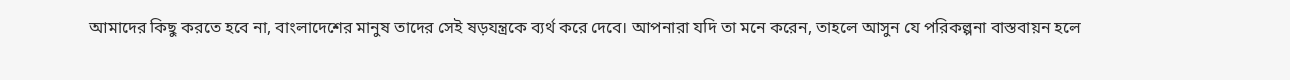আমাদের কিছু করতে হবে না, বাংলাদেশের মানুষ তাদের সেই ষড়যন্ত্রকে ব্যর্থ করে দেবে। আপনারা যদি তা মনে করেন, তাহলে আসুন যে পরিকল্পনা বাস্তবায়ন হলে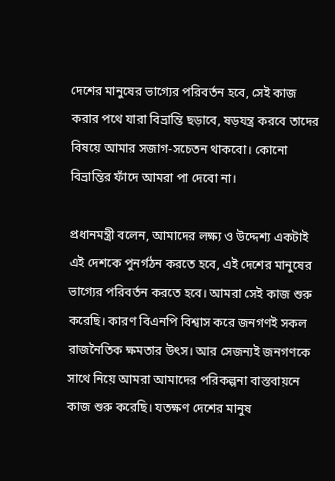দেশের মানুষের ভাগ্যের পরিবর্তন হবে, সেই কাজ করার পথে যারা বিভ্রান্তি ছড়াবে, ষড়যন্ত্র করবে তাদের বিষয়ে আমার সজাগ-সচেতন থাকবো। কোনো বিভ্রান্তির ফাঁদে আমরা পা দেবো না।

প্রধানমন্ত্রী বলেন, আমাদের লক্ষ্য ও উদ্দেশ্য একটাই এই দেশকে পুনর্গঠন করতে হবে, এই দেশের মানুষের ভাগ্যের পরিবর্তন করতে হবে। আমরা সেই কাজ শুরু করেছি। কারণ বিএনপি বিশ্বাস করে জনগণই সকল রাজনৈতিক ক্ষমতার উৎস। আর সেজন্যই জনগণকে সাথে নিয়ে আমরা আমাদের পরিকল্পনা বাস্তবায়নে কাজ শুরু করেছি। যতক্ষণ দেশের মানুষ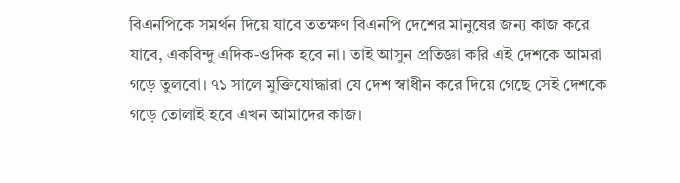বিএনপিকে সমর্থন দিয়ে যাবে ততক্ষণ বিএনপি দেশের মানুষের জন্য কাজ করে যাবে, একবিন্দু এদিক-ওদিক হবে না। তাই আসুন প্রতিজ্ঞা করি এই দেশকে আমরা গড়ে তুলবো। ৭১ সালে মুক্তিযোদ্ধারা যে দেশ স্বাধীন করে দিয়ে গেছে সেই দেশকে গড়ে তোলাই হবে এখন আমাদের কাজ।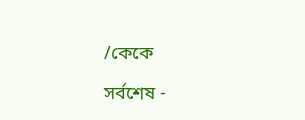/কেকে

সর্বশেষ -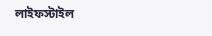লাইফস্টাইল